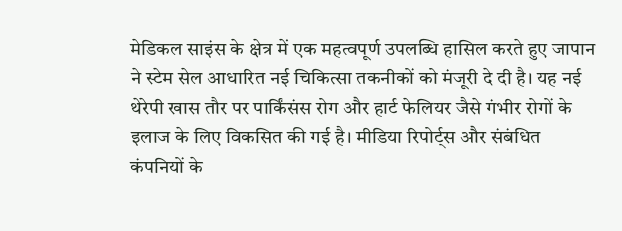मेडिकल साइंस के क्षेत्र में एक महत्वपूर्ण उपलब्धि हासिल करते हुए जापान ने स्टेम सेल आधारित नई चिकित्सा तकनीकों को मंजूरी दे दी है। यह नई थेरेपी खास तौर पर पार्किंसंस रोग और हार्ट फेलियर जैसे गंभीर रोगों के इलाज के लिए विकसित की गई है। मीडिया रिपोर्ट्स और संबंधित कंपनियों के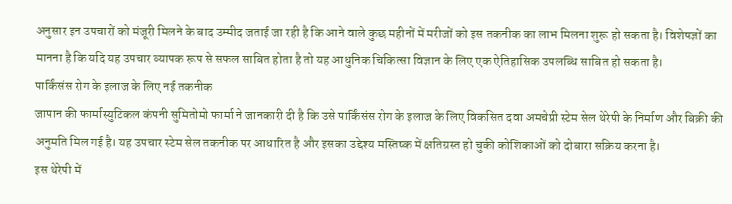अनुसार इन उपचारों को मंजूरी मिलने के बाद उम्मीद जताई जा रही है कि आने वाले कुछ महीनों में मरीजों को इस तकनीक का लाभ मिलना शुरू हो सकता है। विशेषज्ञों का मानना है कि यदि यह उपचार व्यापक रूप से सफल साबित होता है तो यह आधुनिक चिकित्सा विज्ञान के लिए एक ऐतिहासिक उपलब्धि साबित हो सकता है।
पार्किंसंस रोग के इलाज के लिए नई तकनीक
जापान की फार्मास्युटिकल कंपनी सुमितोमो फार्मा ने जानकारी दी है कि उसे पार्किंसंस रोग के इलाज के लिए विकसित दवा अमचेप्री स्टेम सेल थेरेपी के निर्माण और बिक्री की अनुमति मिल गई है। यह उपचार स्टेम सेल तकनीक पर आधारित है और इसका उद्देश्य मस्तिष्क में क्षतिग्रस्त हो चुकी कोशिकाओं को दोबारा सक्रिय करना है।
इस थेरेपी में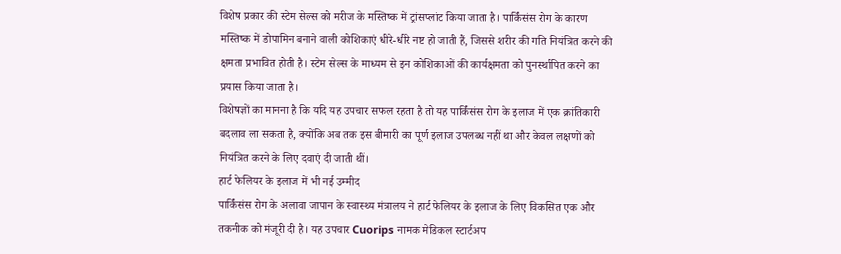विशेष प्रकार की स्टेम सेल्स को मरीज के मस्तिष्क में ट्रांसप्लांट किया जाता है। पार्किंसंस रोग के कारण मस्तिष्क में डोपामिन बनाने वाली कोशिकाएं धीरे-धीरे नष्ट हो जाती हैं, जिससे शरीर की गति नियंत्रित करने की क्षमता प्रभावित होती है। स्टेम सेल्स के माध्यम से इन कोशिकाओं की कार्यक्षमता को पुनर्स्थापित करने का प्रयास किया जाता है।
विशेषज्ञों का मानना है कि यदि यह उपचार सफल रहता है तो यह पार्किंसंस रोग के इलाज में एक क्रांतिकारी बदलाव ला सकता है, क्योंकि अब तक इस बीमारी का पूर्ण इलाज उपलब्ध नहीं था और केवल लक्षणों को नियंत्रित करने के लिए दवाएं दी जाती थीं।
हार्ट फेलियर के इलाज में भी नई उम्मीद
पार्किंसंस रोग के अलावा जापान के स्वास्थ्य मंत्रालय ने हार्ट फेलियर के इलाज के लिए विकसित एक और तकनीक को मंजूरी दी है। यह उपचार Cuorips नामक मेडिकल स्टार्टअप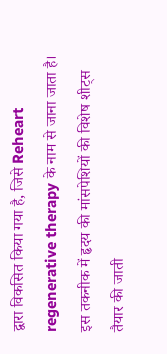द्वारा विकसित किया गया है, जिसे Reheart regenerative therapy के नाम से जाना जाता है। इस तकनीक में हृदय की मांसपेशियों की विशेष शीट्स तैयार की जाती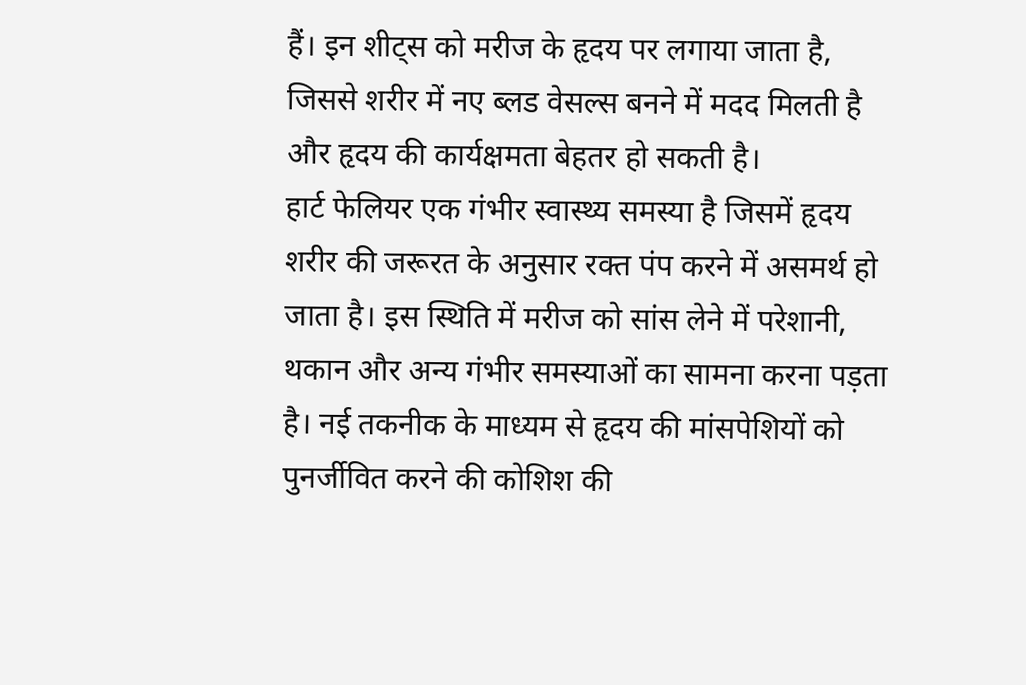हैं। इन शीट्स को मरीज के हृदय पर लगाया जाता है, जिससे शरीर में नए ब्लड वेसल्स बनने में मदद मिलती है और हृदय की कार्यक्षमता बेहतर हो सकती है।
हार्ट फेलियर एक गंभीर स्वास्थ्य समस्या है जिसमें हृदय शरीर की जरूरत के अनुसार रक्त पंप करने में असमर्थ हो जाता है। इस स्थिति में मरीज को सांस लेने में परेशानी, थकान और अन्य गंभीर समस्याओं का सामना करना पड़ता है। नई तकनीक के माध्यम से हृदय की मांसपेशियों को पुनर्जीवित करने की कोशिश की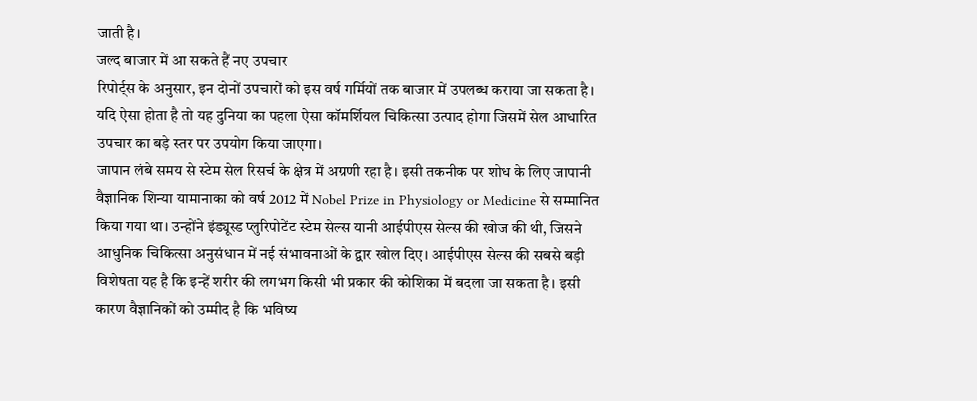जाती है।
जल्द बाजार में आ सकते हैं नए उपचार
रिपोर्ट्स के अनुसार, इन दोनों उपचारों को इस वर्ष गर्मियों तक बाजार में उपलब्ध कराया जा सकता है। यदि ऐसा होता है तो यह दुनिया का पहला ऐसा कॉमर्शियल चिकित्सा उत्पाद होगा जिसमें सेल आधारित उपचार का बड़े स्तर पर उपयोग किया जाएगा।
जापान लंबे समय से स्टेम सेल रिसर्च के क्षेत्र में अग्रणी रहा है। इसी तकनीक पर शोध के लिए जापानी वैज्ञानिक शिन्या यामानाका को वर्ष 2012 में Nobel Prize in Physiology or Medicine से सम्मानित किया गया था। उन्होंने इंड्यूस्ड प्लुरिपोटेंट स्टेम सेल्स यानी आईपीएस सेल्स की खोज की थी, जिसने आधुनिक चिकित्सा अनुसंधान में नई संभावनाओं के द्वार खोल दिए। आईपीएस सेल्स की सबसे बड़ी विशेषता यह है कि इन्हें शरीर की लगभग किसी भी प्रकार की कोशिका में बदला जा सकता है। इसी कारण वैज्ञानिकों को उम्मीद है कि भविष्य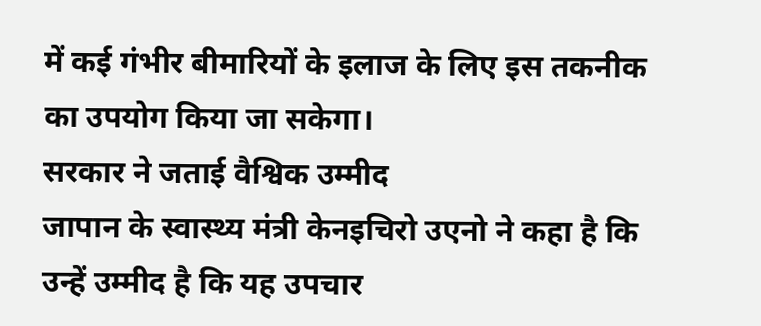में कई गंभीर बीमारियों के इलाज के लिए इस तकनीक का उपयोग किया जा सकेगा।
सरकार ने जताई वैश्विक उम्मीद
जापान के स्वास्थ्य मंत्री केनइचिरो उएनो ने कहा है कि उन्हें उम्मीद है कि यह उपचार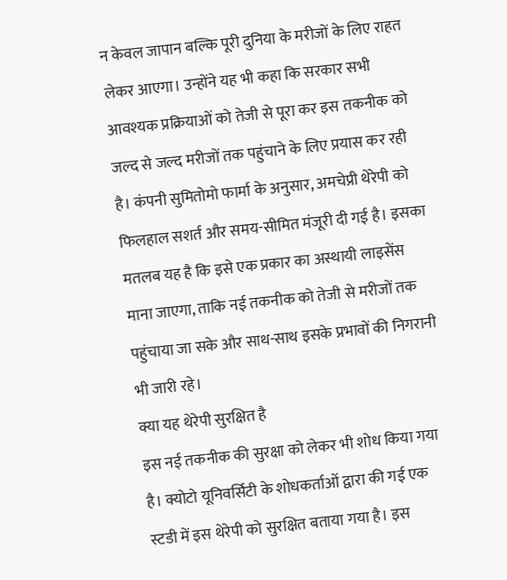न केवल जापान बल्कि पूरी दुनिया के मरीजों के लिए राहत लेकर आएगा। उन्होंने यह भी कहा कि सरकार सभी आवश्यक प्रक्रियाओं को तेजी से पूरा कर इस तकनीक को जल्द से जल्द मरीजों तक पहुंचाने के लिए प्रयास कर रही है। कंपनी सुमितोमो फार्मा के अनुसार, अमचेप्री थेरेपी को फिलहाल सशर्त और समय-सीमित मंजूरी दी गई है। इसका मतलब यह है कि इसे एक प्रकार का अस्थायी लाइसेंस माना जाएगा, ताकि नई तकनीक को तेजी से मरीजों तक पहुंचाया जा सके और साथ-साथ इसके प्रभावों की निगरानी भी जारी रहे।
क्या यह थेरेपी सुरक्षित है
इस नई तकनीक की सुरक्षा को लेकर भी शोध किया गया है। क्योटो यूनिवर्सिटी के शोधकर्ताओं द्वारा की गई एक स्टडी में इस थेरेपी को सुरक्षित बताया गया है। इस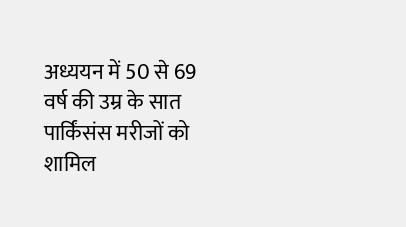अध्ययन में 50 से 69 वर्ष की उम्र के सात पार्किंसंस मरीजों को शामिल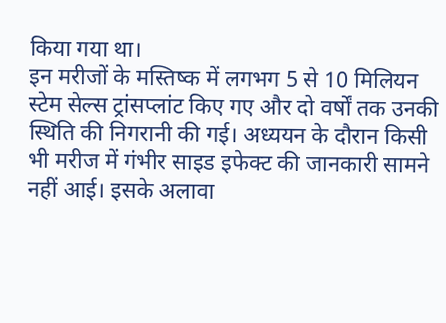किया गया था।
इन मरीजों के मस्तिष्क में लगभग 5 से 10 मिलियन स्टेम सेल्स ट्रांसप्लांट किए गए और दो वर्षों तक उनकी स्थिति की निगरानी की गई। अध्ययन के दौरान किसी भी मरीज में गंभीर साइड इफेक्ट की जानकारी सामने नहीं आई। इसके अलावा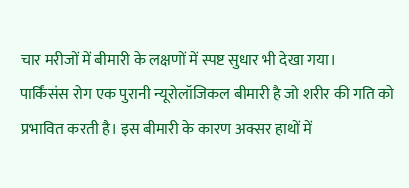चार मरीजों में बीमारी के लक्षणों में स्पष्ट सुधार भी देखा गया।
पार्किंसंस रोग एक पुरानी न्यूरोलॉजिकल बीमारी है जो शरीर की गति को प्रभावित करती है। इस बीमारी के कारण अक्सर हाथों में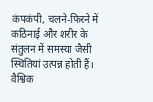कंपकंपी, चलने-फिरने में कठिनाई और शरीर के संतुलन में समस्या जैसी स्थितियां उत्पन्न होती हैं। वैश्विक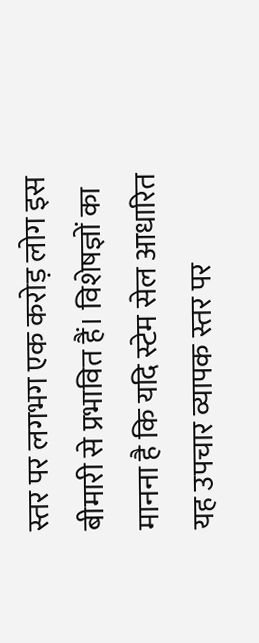स्तर पर लगभग एक करोड़ लोग इस बीमारी से प्रभावित हैं। विशेषज्ञों का मानना है कि यदि स्टेम सेल आधारित यह उपचार व्यापक स्तर पर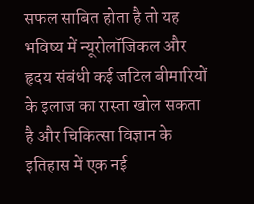सफल साबित होता है तो यह भविष्य में न्यूरोलॉजिकल और हृदय संबंधी कई जटिल बीमारियों के इलाज का रास्ता खोल सकता है और चिकित्सा विज्ञान के इतिहास में एक नई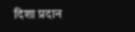दिशा प्रदान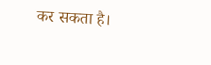कर सकता है।